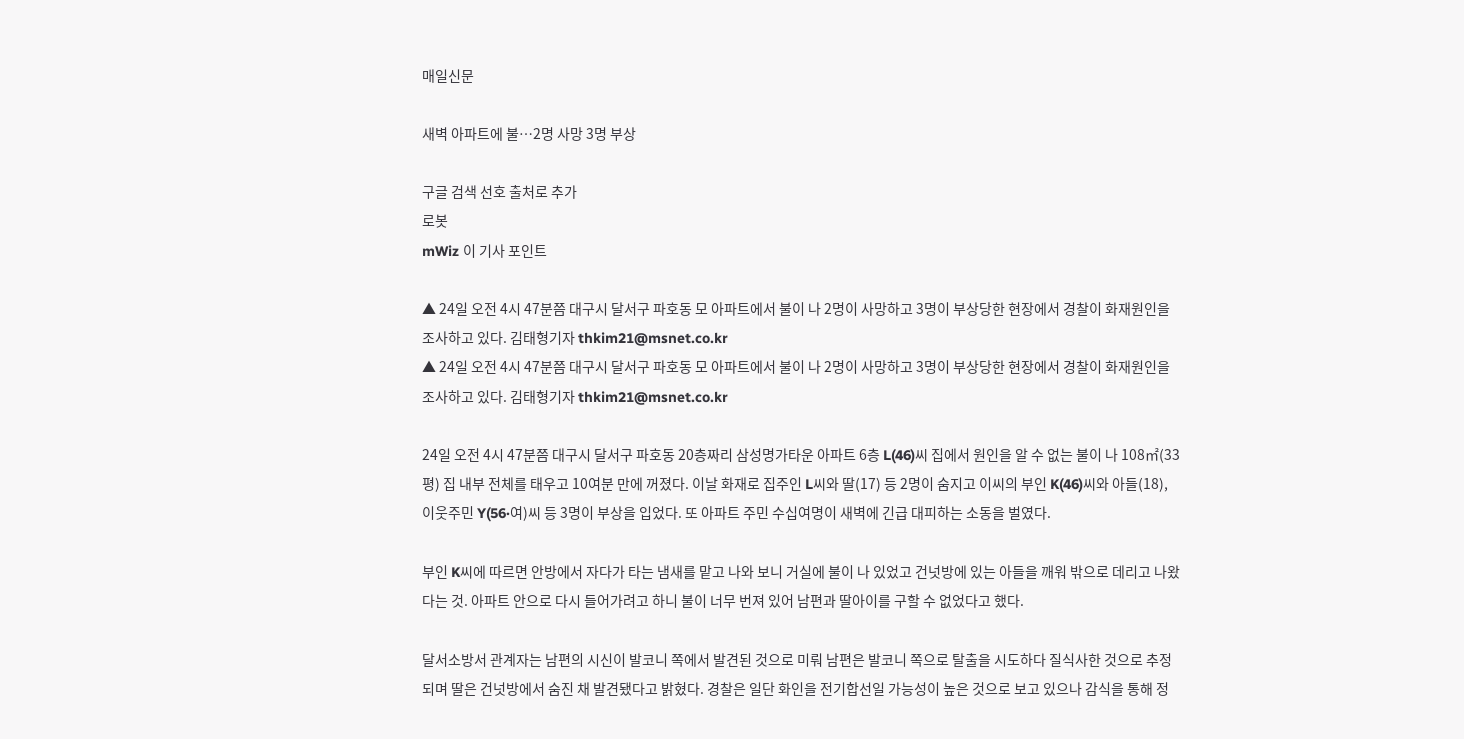매일신문

새벽 아파트에 불…2명 사망 3명 부상

구글 검색 선호 출처로 추가
로봇
mWiz 이 기사 포인트

▲ 24일 오전 4시 47분쯤 대구시 달서구 파호동 모 아파트에서 불이 나 2명이 사망하고 3명이 부상당한 현장에서 경찰이 화재원인을 조사하고 있다. 김태형기자 thkim21@msnet.co.kr
▲ 24일 오전 4시 47분쯤 대구시 달서구 파호동 모 아파트에서 불이 나 2명이 사망하고 3명이 부상당한 현장에서 경찰이 화재원인을 조사하고 있다. 김태형기자 thkim21@msnet.co.kr

24일 오전 4시 47분쯤 대구시 달서구 파호동 20층짜리 삼성명가타운 아파트 6층 L(46)씨 집에서 원인을 알 수 없는 불이 나 108㎡(33평) 집 내부 전체를 태우고 10여분 만에 꺼졌다. 이날 화재로 집주인 L씨와 딸(17) 등 2명이 숨지고 이씨의 부인 K(46)씨와 아들(18), 이웃주민 Y(56·여)씨 등 3명이 부상을 입었다. 또 아파트 주민 수십여명이 새벽에 긴급 대피하는 소동을 벌였다.

부인 K씨에 따르면 안방에서 자다가 타는 냄새를 맡고 나와 보니 거실에 불이 나 있었고 건넛방에 있는 아들을 깨워 밖으로 데리고 나왔다는 것. 아파트 안으로 다시 들어가려고 하니 불이 너무 번져 있어 남편과 딸아이를 구할 수 없었다고 했다.

달서소방서 관계자는 남편의 시신이 발코니 쪽에서 발견된 것으로 미뤄 남편은 발코니 쪽으로 탈출을 시도하다 질식사한 것으로 추정되며 딸은 건넛방에서 숨진 채 발견됐다고 밝혔다. 경찰은 일단 화인을 전기합선일 가능성이 높은 것으로 보고 있으나 감식을 통해 정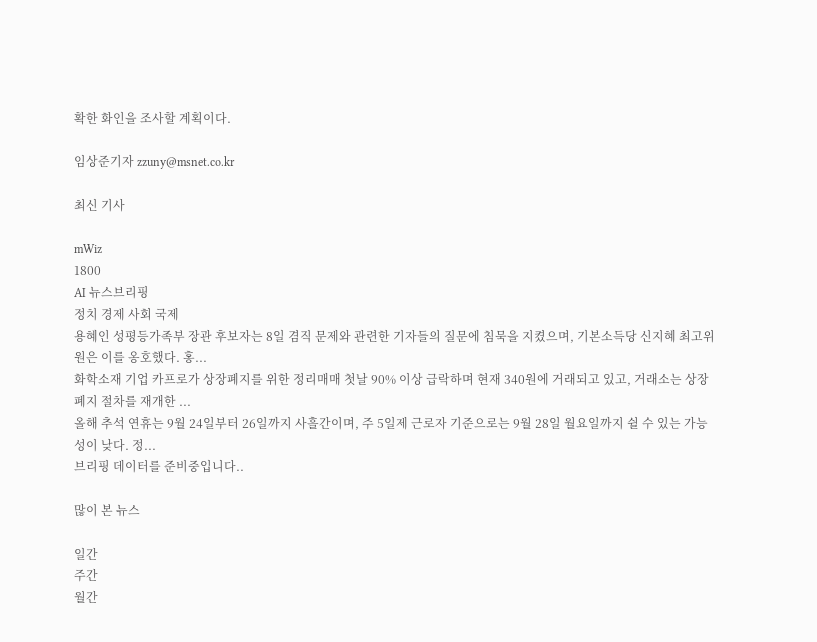확한 화인을 조사할 계획이다.

임상준기자 zzuny@msnet.co.kr

최신 기사

mWiz
1800
AI 뉴스브리핑
정치 경제 사회 국제
용혜인 성평등가족부 장관 후보자는 8일 겸직 문제와 관련한 기자들의 질문에 침묵을 지켰으며, 기본소득당 신지혜 최고위원은 이를 옹호했다. 홍...
화학소재 기업 카프로가 상장폐지를 위한 정리매매 첫날 90% 이상 급락하며 현재 340원에 거래되고 있고, 거래소는 상장폐지 절차를 재개한 ...
올해 추석 연휴는 9월 24일부터 26일까지 사흘간이며, 주 5일제 근로자 기준으로는 9월 28일 월요일까지 쉴 수 있는 가능성이 낮다. 정...
브리핑 데이터를 준비중입니다..

많이 본 뉴스

일간
주간
월간